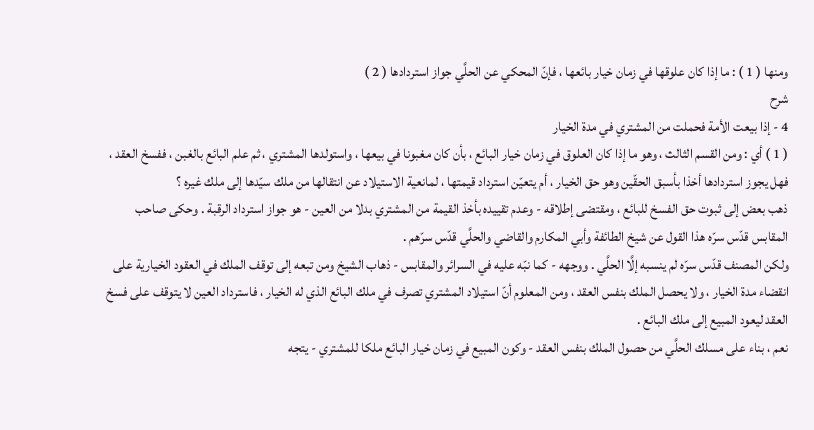ومنها ( 1 ) : ما إذا كان علوقها في زمان خيار بائعها ، فإنّ المحكي عن الحلَّي جواز استردادها ( 2 )
شرح
4 - إذا بيعت الأمة فحملت من المشتري في مدة الخيار
( 1 ) أي : ومن القسم الثالث ، وهو ما إذا كان العلوق في زمان خيار البائع ، بأن كان مغبونا في بيعها ، واستولدها المشتري ، ثم علم البائع بالغبن ، ففسخ العقد ، فهل يجوز استردادها أخذا بأسبق الحقّين وهو حق الخيار ، أم يتعيّن استرداد قيمتها ، لمانعية الاستيلاد عن انتقالها من ملك سيّدها إلى ملك غيره ؟
ذهب بعض إلى ثبوت حق الفسخ للبائع ، ومقتضى إطلاقه - وعدم تقييده بأخذ القيمة من المشتري بدلا من العين - هو جواز استرداد الرقبة . وحكى صاحب المقابس قدّس سرّه هذا القول عن شيخ الطائفة وأبي المكارم والقاضي والحلَّي قدّس سرّهم .
ولكن المصنف قدّس سرّه لم ينسبه إلَّا الحلَّي . ووجهه - كما نبّه عليه في السرائر والمقابس - ذهاب الشيخ ومن تبعه إلى توقف الملك في العقود الخيارية على انقضاء مدة الخيار ، ولا يحصل الملك بنفس العقد ، ومن المعلوم أنّ استيلاد المشتري تصرف في ملك البائع الذي له الخيار ، فاسترداد العين لا يتوقف على فسخ العقد ليعود المبيع إلى ملك البائع .
نعم ، بناء على مسلك الحلَّي من حصول الملك بنفس العقد - وكون المبيع في زمان خيار البائع ملكا للمشتري - يتجه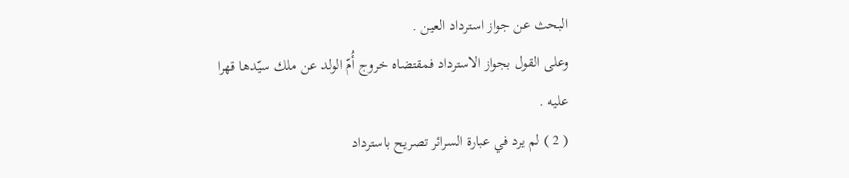البحث عن جواز استرداد العين .
وعلى القول بجواز الاسترداد فمقتضاه خروج أُمّ الولد عن ملك سيّدها قهرا عليه .
( 2 ) لم يرد في عبارة السرائر تصريح باسترداد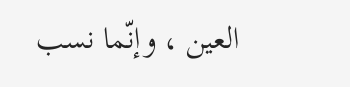العين ، وإنّما نسب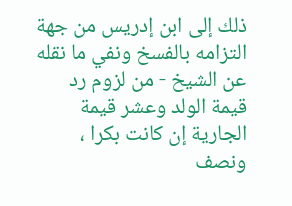ذلك إلى ابن إدريس من جهة التزامه بالفسخ ونفي ما نقله عن الشيخ - من لزوم رد قيمة الولد وعشر قيمة الجارية إن كانت بكرا ، ونصف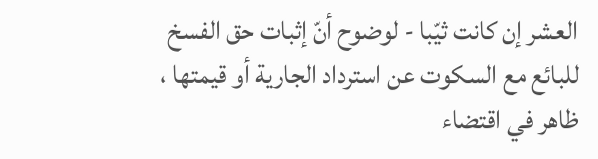العشر إن كانت ثيّبا - لوضوح أنّ إثبات حق الفسخ للبائع مع السكوت عن استرداد الجارية أو قيمتها ، ظاهر في اقتضاء